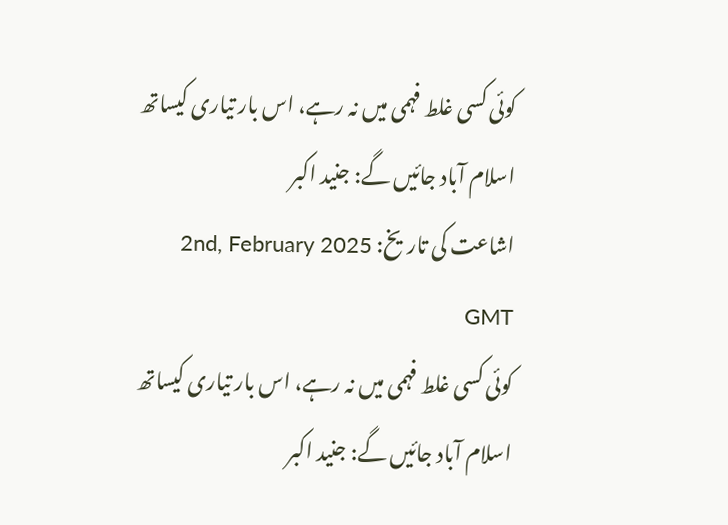کوئی کسی غلط فہمی میں نہ رہے، اس بار تیاری کیساتھ اسلام آباد جائیں گے: جنید اکبر
اشاعت کی تاریخ: 2nd, February 2025 GMT
کوئی کسی غلط فہمی میں نہ رہے، اس بار تیاری کیساتھ اسلام آباد جائیں گے: جنید اکبر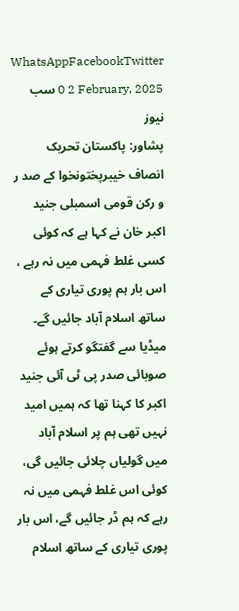WhatsAppFacebookTwitter 0 2 February, 2025 سب نیوز
پشاور: پاکستان تحریک انصاف خیبرپختونخوا کے صد ر و رکن قومی اسمبلی جنید اکبر خان نے کہا ہے کہ کوئی کسی غلط فہمی میں نہ رہے ، اس بار ہم پوری تیاری کے ساتھ اسلام آباد جائیں گے۔
میڈیا سے گفتگو کرتے ہوئے صوبائی صدر پی ٹی آئی جنید اکبر کا کہنا تھا کہ ہمیں امید نہیں تھی ہم پر اسلام آباد میں گولیاں چلائی جائیں گی، کوئی اس غلط فہمی میں نہ رہے کہ ہم ڈر جائیں گے، اس بار پوری تیاری کے ساتھ اسلام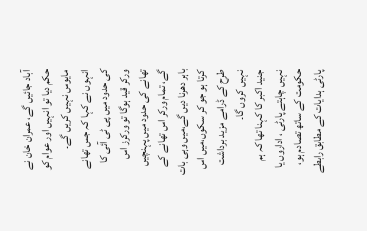آباد جائیں گے، عمران خان نے حکم دیا تو انہیں اور عوام کو مایوس نہیں کریں گے۔
انہوں نے کہا کہ جس تھانے کی حدود میں پی ٹی آئی کا ورکر قید ہوگا تو ورکرز اس تھانے کی حدود میں پہنچیں گے، تمام ورکر اس تھانے کے باہر دھرنا دیں گے،میں وہی بات کرتا ہو جو کر سکوں،میں اس طرح کے ڈرامے مزید برداشت نہیں کروں گا۔
جنید اکبر کا کہنا تھا کہ ہم نہیں چاہتے پارٹی ، اداروں یا حکومت کے ساتھ تصادم ہو، پارٹی ہدایات کے مطابق رابطے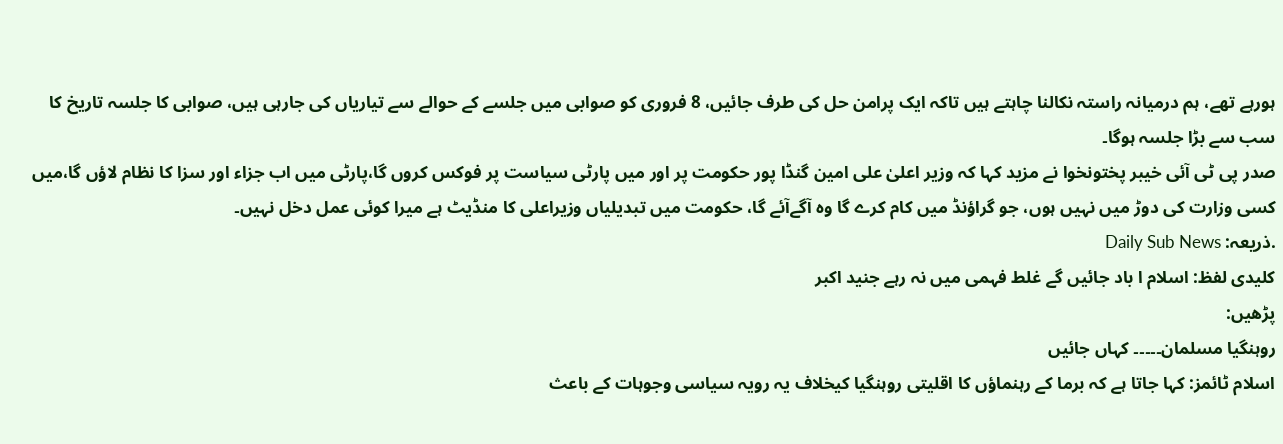ہورہے تھے، ہم درمیانہ راستہ نکالنا چاہتے ہیں تاکہ ایک پرامن حل کی طرف جائیں، 8 فروری کو صوابی میں جلسے کے حوالے سے تیاریاں کی جارہی ہیں، صوابی کا جلسہ تاریخ کا سب سے بڑا جلسہ ہوگا۔
صدر پی ٹی آئی خیبر پختونخوا نے مزید کہا کہ وزیر اعلیٰ علی امین گنڈا پور حکومت پر اور میں پارٹی سیاست پر فوکس کروں گا،پارٹی میں اب جزاء اور سزا کا نظام لاؤں گا،میں کسی وزارت کی دوڑ میں نہیں ہوں، جو گراؤنڈ میں کام کرے گا وہ آگےآئے گا، حکومت میں تبدیلیاں وزیراعلی کا منڈیٹ ہے میرا کوئی عمل دخل نہیں۔
.ذریعہ: Daily Sub News
کلیدی لفظ: اسلام ا باد جائیں گے غلط فہمی میں نہ رہے جنید اکبر
پڑھیں:
روہنگیا مسلمان۔۔۔۔۔ کہاں جائیں
اسلام ٹائمز: کہا جاتا ہے کہ برما کے رہنماؤں کا اقلیتی روہنگیا کیخلاف یہ رویہ سیاسی وجوہات کے باعث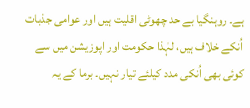ہے۔ روہنگیا بے حد چھوٹی اقلیت ہیں اور عوامی جذبات اُنکے خلاف ہیں، لہٰذا حکومت اور اپوزیشن میں سے کوئی بھی اُنکی مدد کیلئے تیار نہیں۔ برما کے یہ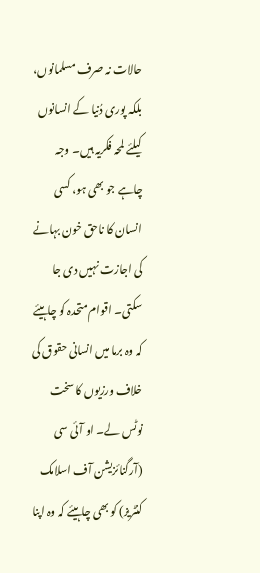حالات نہ صرف مسلمانوں، بلکہ پوری دُنیا کے انسانوں کیلئے لمحہ فکریہ ہیں۔ وجہ چاہے جو بھی ہو، کسی انسان کا ناحق خون بہانے کی اجازت نہیں دی جا سکتی۔ اقوام متحدہ کو چاہیئے کہ وہ برما میں انسانی حقوق کی خلاف ورزیوں کا سخت نوٹس لے۔ او آئی سی (آرگنائزیشن آف اسلامک کنٹریز) کو بھی چاہیئے کہ وہ اپنا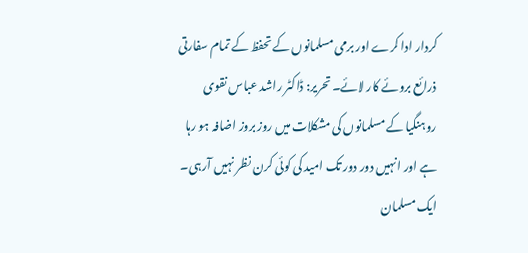کردار ادا کرے اور برمی مسلمانوں کے تحفظ کے تمام سفارتی ذرائع بروئے کار لائے۔ تحریر: ڈاکٹر راشد عباس نقوی
روہنگیا کے مسلمانوں کی مشکلات میں روز بروز اضافہ ہو رہا ہے اور انہیں دور دور تک امید کی کوئی کرن نظر نہیں آرہی۔ ایک مسلمان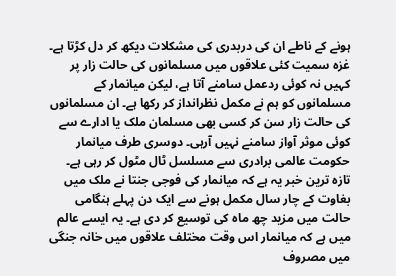ہونے کے ناطے ان کی دربدری کی مشکلات دیکھ کر دل کڑتا ہے۔ غزہ سمیت کئی علاقوں میں مسلمانوں کی حالت زار پر کہیں نہ کوئی ردعمل سامنے آتا ہے، لیکن میانمار کے مسلمانوں کو ہم نے مکمل نظرانداز کر رکھا ہے۔ ان مسلمانوں کی حالت زار سن کر کسی بھی مسلمان ملک یا ادارے سے کوئی موثر آواز سامنے نہیں آرہی۔ دوسری طرف میانمار حکومت عالمی برادری سے مسلسل ٹال مٹول کر رہی ہے۔ تازہ ترین خبر یہ ہے کہ میانمار کی فوجی جنتا نے ملک میں بغاوت کے چار سال مکمل ہونے سے ایک دن پہلے ہنگامی حالت میں مزید چھ ماہ کی توسیع کر دی ہے۔ یہ ایسے عالم میں ہے کہ میانمار اس وقت مختلف علاقوں میں خانہ جنگی میں مصروف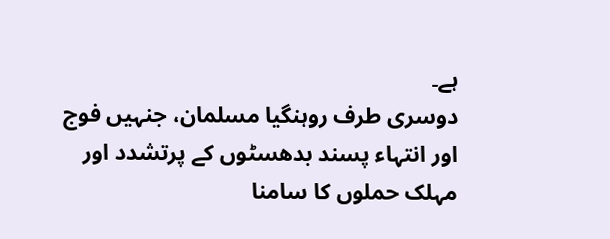ہے۔
دوسری طرف روہنگیا مسلمان، جنہیں فوج اور انتہاء پسند بدھسٹوں کے پرتشدد اور مہلک حملوں کا سامنا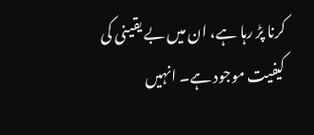کرنا پڑ رہا ہے، ان میں بے یقینی کی کیفیت موجود ہے۔ انہیں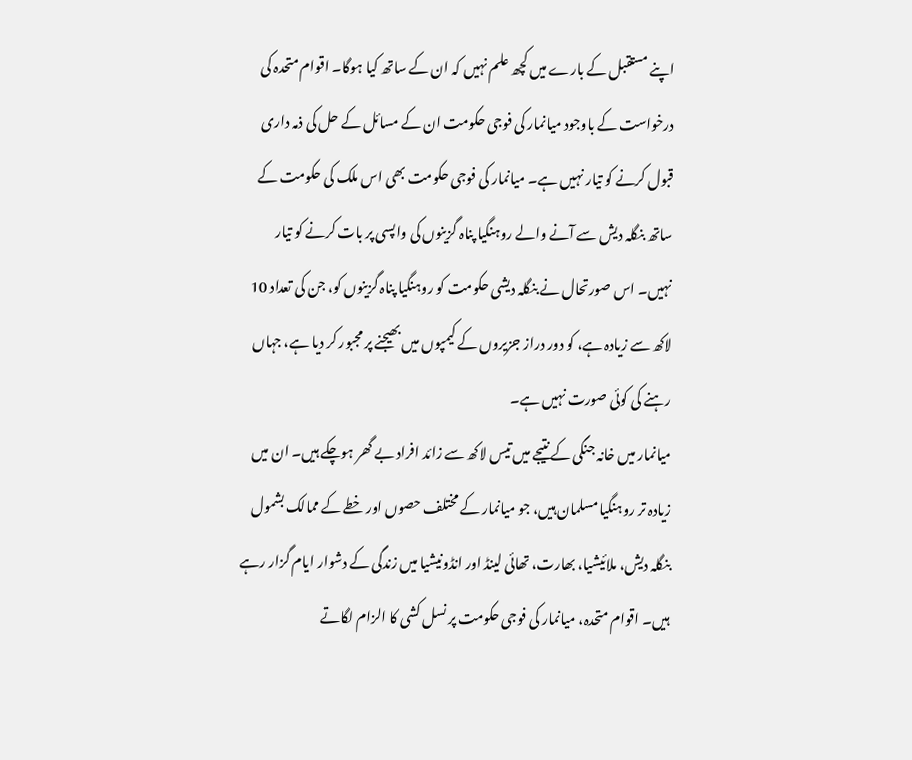اپنے مستقبل کے بارے میں کچھ علم نہیں کہ ان کے ساتھ کیا ہوگا۔ اقوام متحدہ کی درخواست کے باوجود میانمار کی فوجی حکومت ان کے مسائل کے حل کی ذمہ داری قبول کرنے کو تیار نہیں ہے۔ میانمار کی فوجی حکومت بھی اس ملک کی حکومت کے ساتھ بنگلہ دیش سے آنے والے روہنگیا پناہ گزینوں کی واپسی پر بات کرنے کو تیار نہیں۔ اس صورتحال نے بنگلہ دیشی حکومت کو روہنگیا پناہ گزینوں کو، جن کی تعداد 10 لاکھ سے زیادہ ہے، کو دور دراز جزیروں کے کیمپوں میں بھیجنے پر مجبور کر دیا ہے، جہاں رہنے کی کوئی صورت نہیں ہے۔
میانمار میں خانہ جنگی کے نتیجے میں تیس لاکھ سے زائد افراد بے گھر ہوچکے ہیں۔ ان میں زیادہ تر روہنگیا مسلمان ہیں، جو میانمار کے مختلف حصوں اور خطے کے ممالک بشمول بنگلہ دیش، ملائیشیا، بھارت، تھائی لینڈ اور انڈونیشیا میں زندگی کے دشوار ایام گزار رہے ہیں۔ اقوام متحدہ، میانمار کی فوجی حکومت پر نسل کشی کا الزام لگاتے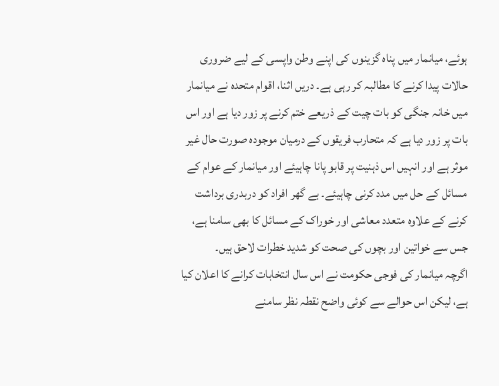ہوئے، میانمار میں پناہ گزینوں کی اپنے وطن واپسی کے لیے ضروری حالات پیدا کرنے کا مطالبہ کر رہی ہے۔ دریں اثنا، اقوام متحدہ نے میانمار میں خانہ جنگی کو بات چیت کے ذریعے ختم کرنے پر زور دیا ہے اور اس بات پر زور دیا ہے کہ متحارب فریقوں کے درمیان موجودہ صورت حال غیر موثر ہے اور انہیں اس ذہنیت پر قابو پانا چاہیئے اور میانمار کے عوام کے مسائل کے حل میں مدد کرنی چاہیئے۔ بے گھر افراد کو دربدری برداشت کرنے کے علاوہ متعدد معاشی اور خوراک کے مسائل کا بھی سامنا ہے، جس سے خواتین اور بچوں کی صحت کو شدید خطرات لاحق ہیں۔
اگرچہ میانمار کی فوجی حکومت نے اس سال انتخابات کرانے کا اعلان کیا ہے، لیکن اس حوالے سے کوئی واضح نقطہ نظر سامنے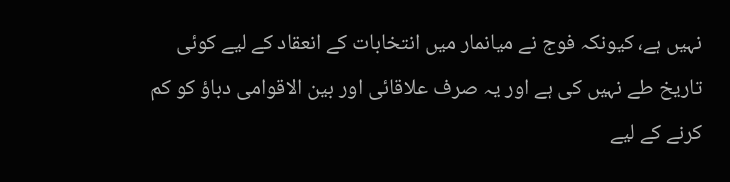نہیں ہے، کیونکہ فوج نے میانمار میں انتخابات کے انعقاد کے لیے کوئی تاریخ طے نہیں کی ہے اور یہ صرف علاقائی اور بین الاقوامی دباؤ کو کم کرنے کے لیے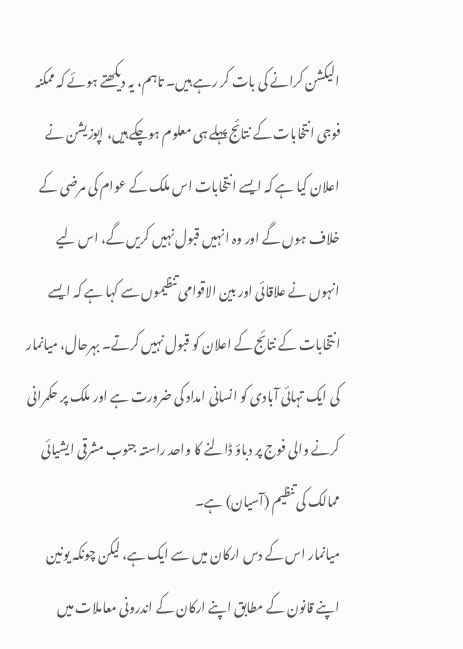الیکشن کرانے کی بات کر رہے ہیں۔ تاہم، یہ دیکھتے ہوئے کہ ممکنہ فوجی انتخابات کے نتائج پہلے ہی معلوم ہوچکے ہیں، اپوزیشن نے اعلان کیا ہے کہ ایسے انتخابات اس ملک کے عوام کی مرضی کے خلاف ہوں گے اور وہ انہیں قبول نہیں کریں گے، اس لیے انہوں نے علاقائی اور بین الاقوامی تنظیموں سے کہا ہے کہ ایسے انتخابات کے نتائج کے اعلان کو قبول نہیں کرتے۔ بہرحال، میانمار کی ایک تہائی آبادی کو انسانی امداد کی ضرورت ہے اور ملک پر حکمرانی کرنے والی فوج پر دباؤ ڈالنے کا واحد راستہ جنوب مشرقی ایشیائی ممالک کی تنظیم (آسیان) ہے۔
میانمار اس کے دس ارکان میں سے ایک ہے، لیکن چونکہ یونین اپنے قانون کے مطابق اپنے ارکان کے اندرونی معاملات میں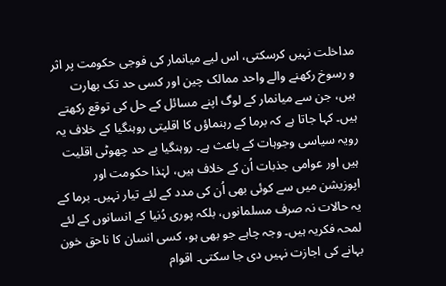مداخلت نہیں کرسکتی، اس لیے میانمار کی فوجی حکومت پر اثر و رسوخ رکھنے والے واحد ممالک چین اور کسی حد تک بھارت ہیں، جن سے میانمار کے لوگ اپنے مسائل کے حل کی توقع رکھتے ہیں۔ کہا جاتا ہے کہ برما کے رہنماؤں کا اقلیتی روہنگیا کے خلاف یہ رویہ سیاسی وجوہات کے باعث ہے۔ روہنگیا بے حد چھوٹی اقلیت ہیں اور عوامی جذبات اُن کے خلاف ہیں، لہٰذا حکومت اور اپوزیشن میں سے کوئی بھی اُن کی مدد کے لئے تیار نہیں۔ برما کے یہ حالات نہ صرف مسلمانوں، بلکہ پوری دُنیا کے انسانوں کے لئے لمحہ فکریہ ہیں۔ وجہ چاہے جو بھی ہو، کسی انسان کا ناحق خون بہانے کی اجازت نہیں دی جا سکتی۔ اقوام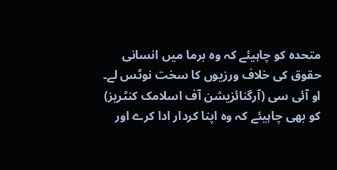متحدہ کو چاہیئے کہ وہ برما میں انسانی حقوق کی خلاف ورزیوں کا سخت نوٹس لے۔ او آئی سی (آرگنائزیشن آف اسلامک کنٹریز) کو بھی چاہیئے کہ وہ اپنا کردار ادا کرے اور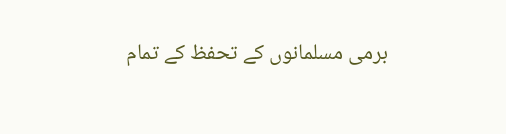برمی مسلمانوں کے تحفظ کے تمام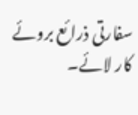سفارتی ذرائع بروئے کار لائے۔